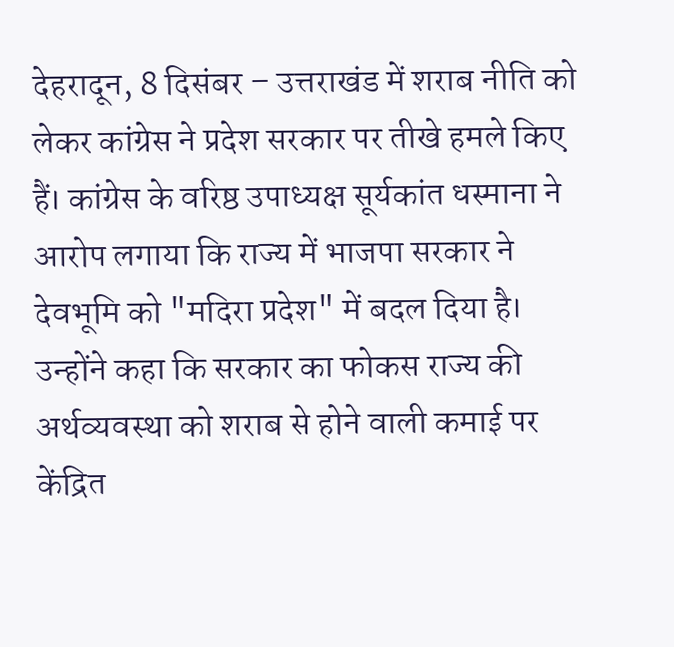देहरादून, 8 दिसंबर – उत्तराखंड में शराब नीति को लेकर कांग्रेस ने प्रदेश सरकार पर तीखे हमले किए हैं। कांग्रेस के वरिष्ठ उपाध्यक्ष सूर्यकांत धस्माना ने आरोप लगाया कि राज्य में भाजपा सरकार ने देवभूमि को "मदिरा प्रदेश" में बदल दिया है। उन्होंने कहा कि सरकार का फोकस राज्य की अर्थव्यवस्था को शराब से होने वाली कमाई पर केंद्रित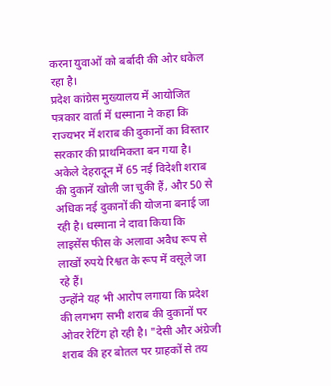करना युवाओं को बर्बादी की ओर धकेल रहा है।
प्रदेश कांग्रेस मुख्यालय में आयोजित पत्रकार वार्ता में धस्माना ने कहा कि राज्यभर में शराब की दुकानों का विस्तार सरकार की प्राथमिकता बन गया है। अकेले देहरादून में 65 नई विदेशी शराब की दुकानें खोली जा चुकी हैं, और 50 से अधिक नई दुकानों की योजना बनाई जा रही है। धस्माना ने दावा किया कि लाइसेंस फीस के अलावा अवैध रूप से लाखों रुपये रिश्वत के रूप में वसूले जा रहे हैं।
उन्होंने यह भी आरोप लगाया कि प्रदेश की लगभग सभी शराब की दुकानों पर ओवर रेटिंग हो रही है। "देसी और अंग्रेजी शराब की हर बोतल पर ग्राहकों से तय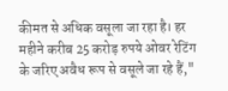कीमत से अधिक वसूला जा रहा है। हर महीने करीब 25 करोड़ रुपये ओवर रेटिंग के जरिए अवैध रूप से वसूले जा रहे हैं,"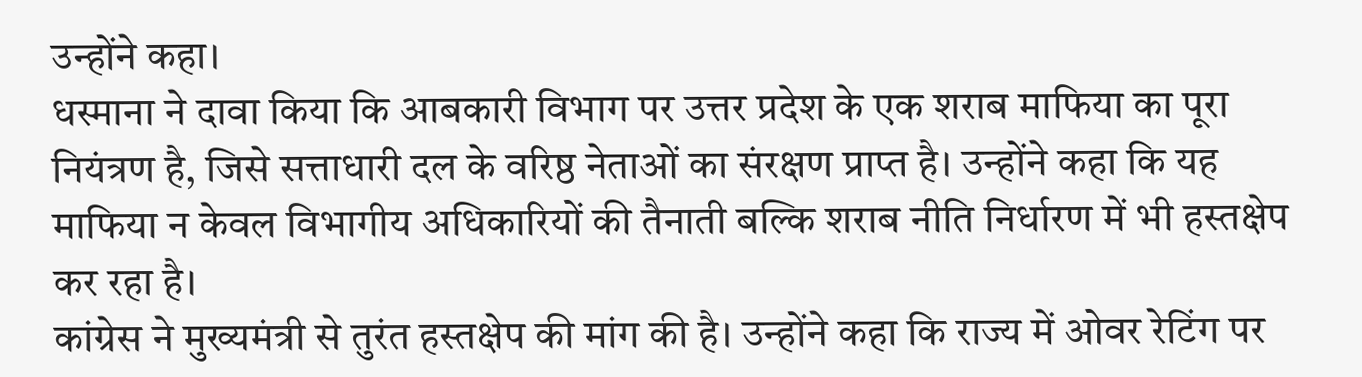उन्होंने कहा।
धस्माना ने दावा किया कि आबकारी विभाग पर उत्तर प्रदेश के एक शराब माफिया का पूरा नियंत्रण है, जिसे सत्ताधारी दल के वरिष्ठ नेताओं का संरक्षण प्राप्त है। उन्होंने कहा कि यह माफिया न केवल विभागीय अधिकारियों की तैनाती बल्कि शराब नीति निर्धारण में भी हस्तक्षेप कर रहा है।
कांग्रेस ने मुख्यमंत्री से तुरंत हस्तक्षेप की मांग की है। उन्होंने कहा कि राज्य में ओवर रेटिंग पर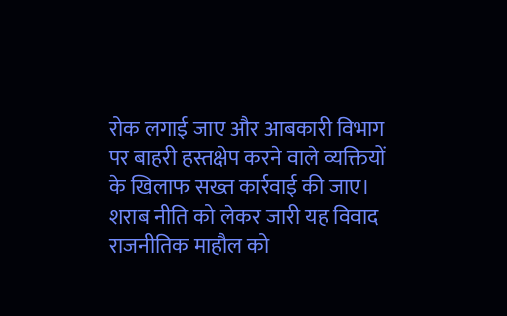रोक लगाई जाए और आबकारी विभाग पर बाहरी हस्तक्षेप करने वाले व्यक्तियों के खिलाफ सख्त कार्रवाई की जाए।
शराब नीति को लेकर जारी यह विवाद राजनीतिक माहौल को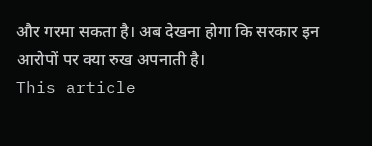और गरमा सकता है। अब देखना होगा कि सरकार इन आरोपों पर क्या रुख अपनाती है।
This article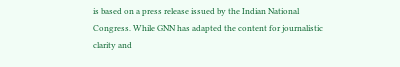is based on a press release issued by the Indian National Congress. While GNN has adapted the content for journalistic clarity and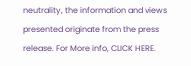neutrality, the information and views presented originate from the press release. For More info, CLICK HERE.